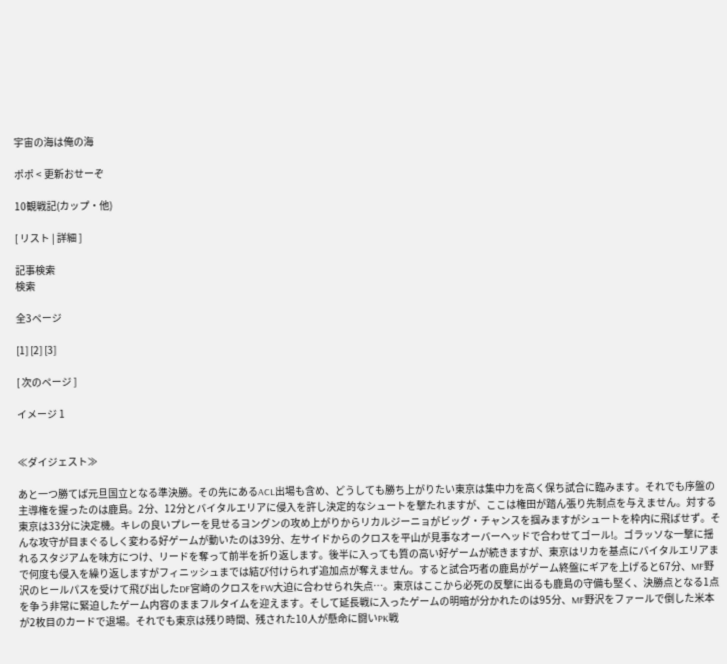宇宙の海は俺の海

ポポ < 更新おせーぞ

10観戦記(カップ・他)

[ リスト | 詳細 ]

記事検索
検索

全3ページ

[1] [2] [3]

[ 次のページ ]

イメージ 1


≪ダイジェスト≫

あと一つ勝てば元旦国立となる準決勝。その先にあるACL出場も含め、どうしても勝ち上がりたい東京は集中力を高く保ち試合に臨みます。それでも序盤の主導権を握ったのは鹿島。2分、12分とバイタルエリアに侵入を許し決定的なシュートを撃たれますが、ここは権田が踏ん張り先制点を与えません。対する東京は33分に決定機。キレの良いプレーを見せるヨングンの攻め上がりからリカルジーニョがビッグ・チャンスを掴みますがシュートを枠内に飛ばせず。そんな攻守が目まぐるしく変わる好ゲームが動いたのは39分、左サイドからのクロスを平山が見事なオーバーヘッドで合わせてゴール!。ゴラッソな一撃に揺れるスタジアムを味方につけ、リードを奪って前半を折り返します。後半に入っても質の高い好ゲームが続きますが、東京はリカを基点にバイタルエリアまで何度も侵入を繰り返しますがフィニッシュまでは結び付けられず追加点が奪えません。すると試合巧者の鹿島がゲーム終盤にギアを上げると67分、MF野沢のヒールパスを受けて飛び出したDF宮崎のクロスをFW大迫に合わせられ失点…。東京はここから必死の反撃に出るも鹿島の守備も堅く、決勝点となる1点を争う非常に緊迫したゲーム内容のままフルタイムを迎えます。そして延長戦に入ったゲームの明暗が分かれたのは95分、MF野沢をファールで倒した米本が2枚目のカードで退場。それでも東京は残り時間、残された10人が懸命に闘いPK戦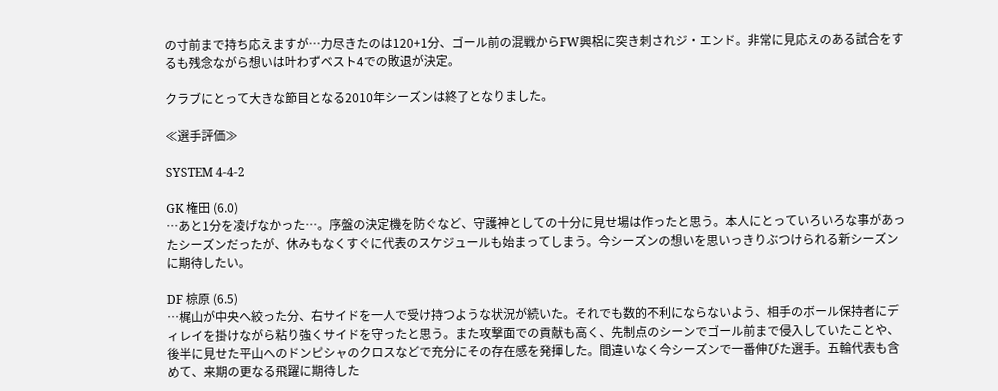の寸前まで持ち応えますが…力尽きたのは120+1分、ゴール前の混戦からFW興梠に突き刺されジ・エンド。非常に見応えのある試合をするも残念ながら想いは叶わずベスト4での敗退が決定。

クラブにとって大きな節目となる2010年シーズンは終了となりました。

≪選手評価≫

SYSTEM 4-4-2

GK 権田 (6.0)
…あと1分を凌げなかった…。序盤の決定機を防ぐなど、守護神としての十分に見せ場は作ったと思う。本人にとっていろいろな事があったシーズンだったが、休みもなくすぐに代表のスケジュールも始まってしまう。今シーズンの想いを思いっきりぶつけられる新シーズンに期待したい。

DF 椋原 (6.5)
…梶山が中央へ絞った分、右サイドを一人で受け持つような状況が続いた。それでも数的不利にならないよう、相手のボール保持者にディレイを掛けながら粘り強くサイドを守ったと思う。また攻撃面での貢献も高く、先制点のシーンでゴール前まで侵入していたことや、後半に見せた平山へのドンピシャのクロスなどで充分にその存在感を発揮した。間違いなく今シーズンで一番伸びた選手。五輪代表も含めて、来期の更なる飛躍に期待した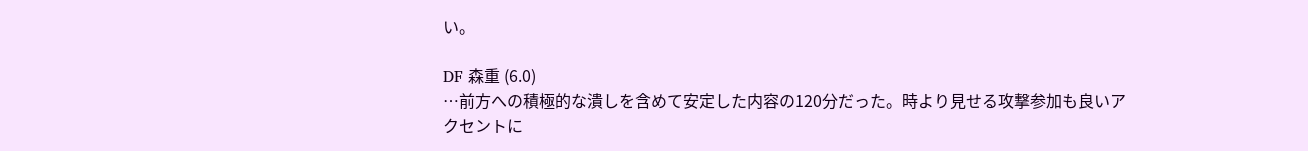い。

DF 森重 (6.0)
…前方への積極的な潰しを含めて安定した内容の120分だった。時より見せる攻撃参加も良いアクセントに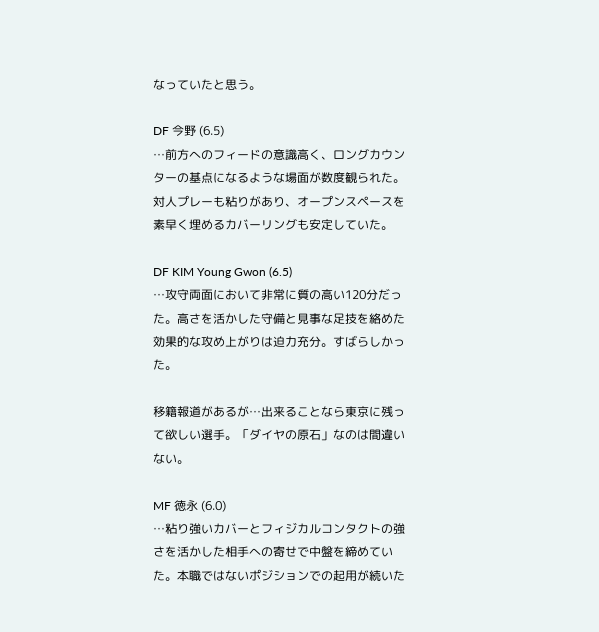なっていたと思う。

DF 今野 (6.5)
…前方へのフィードの意識高く、ロングカウンターの基点になるような場面が数度観られた。対人プレーも粘りがあり、オープンスペースを素早く埋めるカバーリングも安定していた。

DF KIM Young Gwon (6.5)
…攻守両面において非常に質の高い120分だった。高さを活かした守備と見事な足技を絡めた効果的な攻め上がりは迫力充分。すばらしかった。

移籍報道があるが…出来ることなら東京に残って欲しい選手。「ダイヤの原石」なのは間違いない。

MF 徳永 (6.0)
…粘り強いカバーとフィジカルコンタクトの強さを活かした相手への寄せで中盤を締めていた。本職ではないポジションでの起用が続いた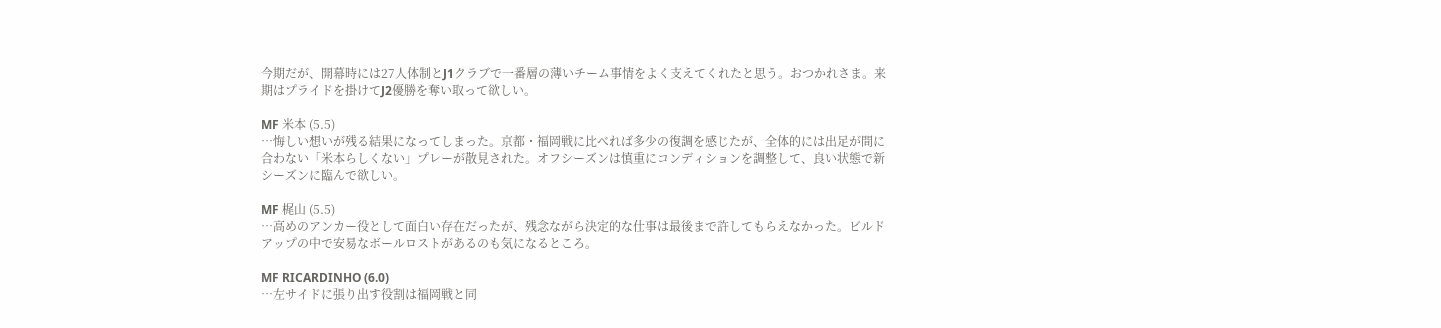今期だが、開幕時には27人体制とJ1クラブで一番層の薄いチーム事情をよく支えてくれたと思う。おつかれさま。来期はプライドを掛けてJ2優勝を奪い取って欲しい。

MF 米本 (5.5)
…悔しい想いが残る結果になってしまった。京都・福岡戦に比べれば多少の復調を感じたが、全体的には出足が間に合わない「米本らしくない」プレーが散見された。オフシーズンは慎重にコンディションを調整して、良い状態で新シーズンに臨んで欲しい。

MF 梶山 (5.5)
…高めのアンカー役として面白い存在だったが、残念ながら決定的な仕事は最後まで許してもらえなかった。ビルドアップの中で安易なボールロストがあるのも気になるところ。

MF RICARDINHO (6.0)
…左サイドに張り出す役割は福岡戦と同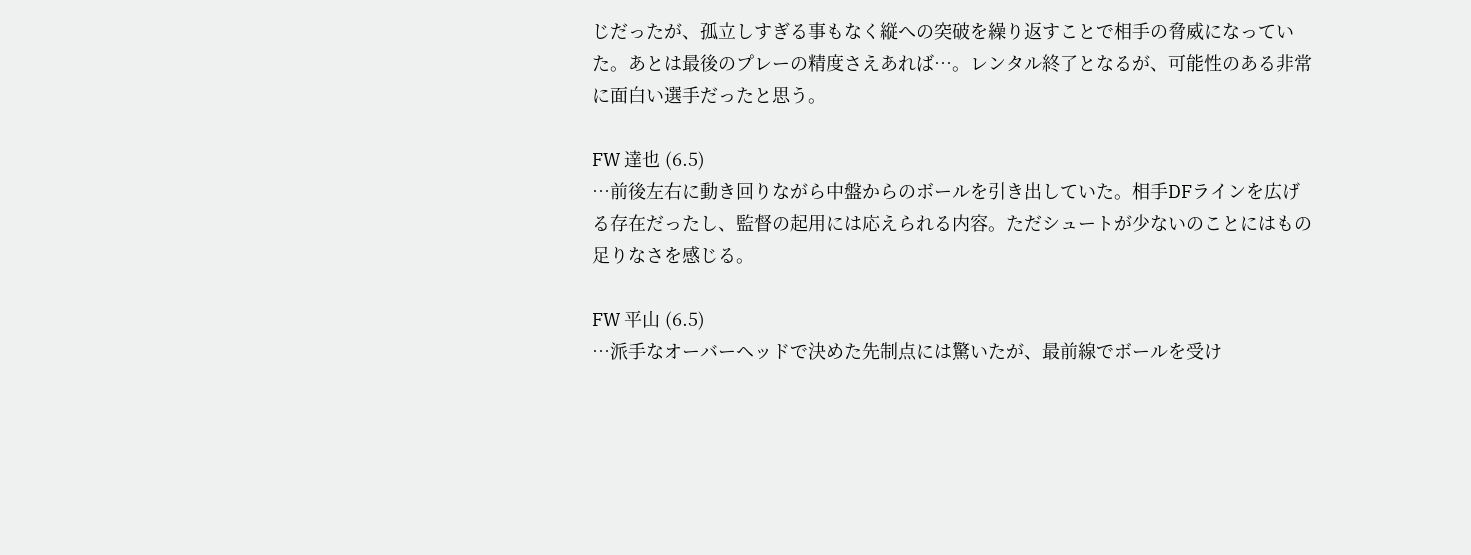じだったが、孤立しすぎる事もなく縦への突破を繰り返すことで相手の脅威になっていた。あとは最後のプレーの精度さえあれば…。レンタル終了となるが、可能性のある非常に面白い選手だったと思う。

FW 達也 (6.5)
…前後左右に動き回りながら中盤からのボールを引き出していた。相手DFラインを広げる存在だったし、監督の起用には応えられる内容。ただシュートが少ないのことにはもの足りなさを感じる。

FW 平山 (6.5)
…派手なオーバーヘッドで決めた先制点には驚いたが、最前線でボールを受け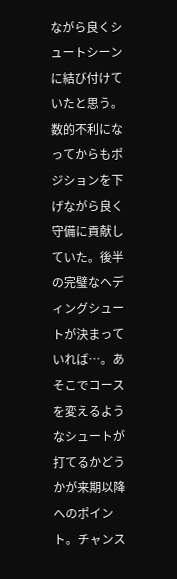ながら良くシュートシーンに結び付けていたと思う。数的不利になってからもポジションを下げながら良く守備に貢献していた。後半の完璧なヘディングシュートが決まっていれば…。あそこでコースを変えるようなシュートが打てるかどうかが来期以降へのポイント。チャンス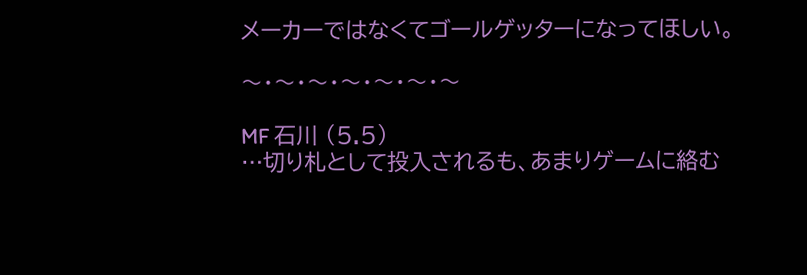メーカーではなくてゴールゲッターになってほしい。

〜・〜・〜・〜・〜・〜・〜

MF 石川 (5.5)
…切り札として投入されるも、あまりゲームに絡む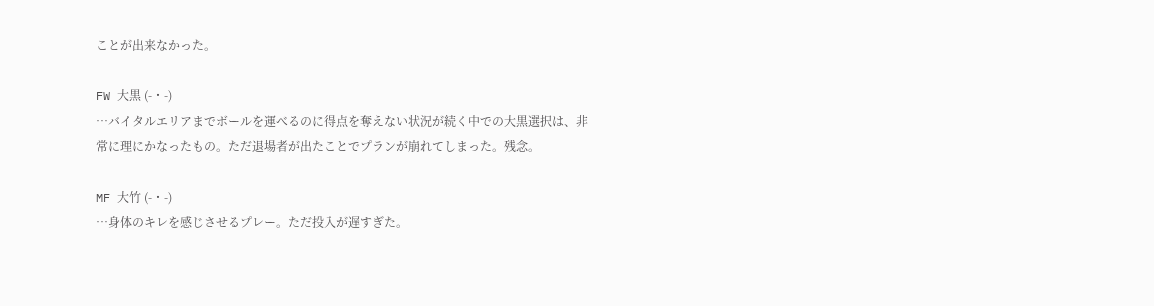ことが出来なかった。

FW 大黒 (-・-)
…バイタルエリアまでボールを運べるのに得点を奪えない状況が続く中での大黒選択は、非常に理にかなったもの。ただ退場者が出たことでプランが崩れてしまった。残念。

MF 大竹 (-・-)
…身体のキレを感じさせるプレー。ただ投入が遅すぎた。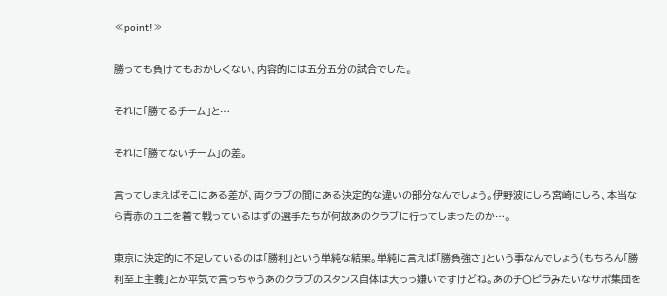≪point!≫

勝っても負けてもおかしくない、内容的には五分五分の試合でした。

それに「勝てるチーム」と…

それに「勝てないチーム」の差。

言ってしまえばそこにある差が、両クラブの間にある決定的な違いの部分なんでしょう。伊野波にしろ宮崎にしろ、本当なら青赤のユニを着て戦っているはずの選手たちが何故あのクラブに行ってしまったのか…。

東京に決定的に不足しているのは「勝利」という単純な結果。単純に言えば「勝負強さ」という事なんでしょう(もちろん「勝利至上主義」とか平気で言っちゃうあのクラブのスタンス自体は大っっ嫌いですけどね。あのチ〇ピラみたいなサポ集団を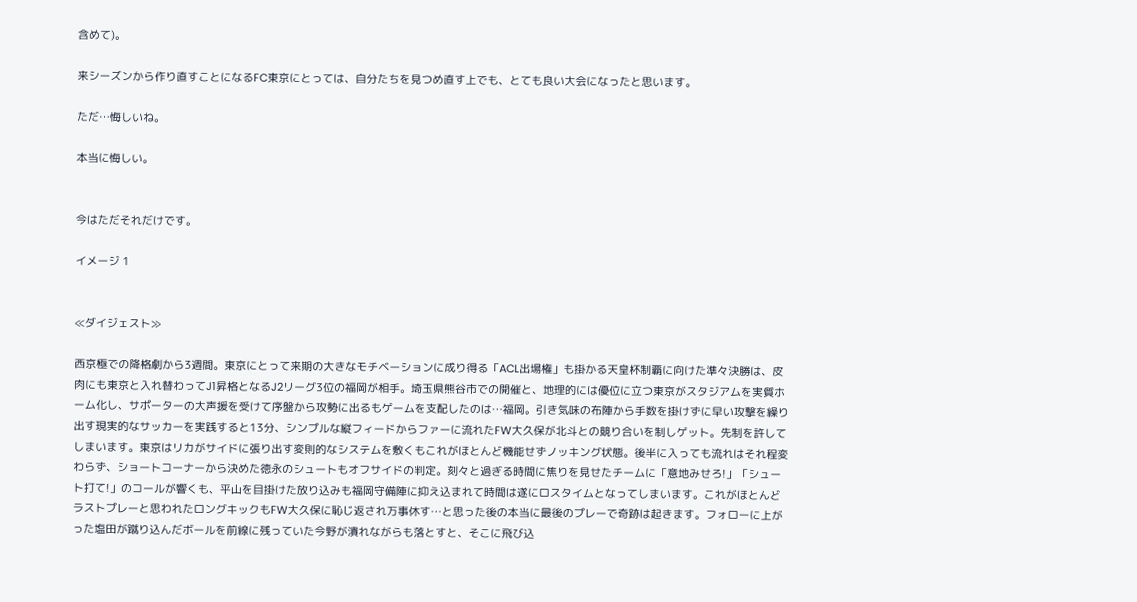含めて)。

来シーズンから作り直すことになるFC東京にとっては、自分たちを見つめ直す上でも、とても良い大会になったと思います。

ただ…悔しいね。

本当に悔しい。


今はただそれだけです。

イメージ 1


≪ダイジェスト≫

西京極での降格劇から3週間。東京にとって来期の大きなモチベーションに成り得る「ACL出場権」も掛かる天皇杯制覇に向けた準々決勝は、皮肉にも東京と入れ替わってJ1昇格となるJ2リーグ3位の福岡が相手。埼玉県熊谷市での開催と、地理的には優位に立つ東京がスタジアムを実質ホーム化し、サポーターの大声援を受けて序盤から攻勢に出るもゲームを支配したのは…福岡。引き気味の布陣から手数を掛けずに早い攻撃を繰り出す現実的なサッカーを実践すると13分、シンプルな縦フィードからファーに流れたFW大久保が北斗との競り合いを制しゲット。先制を許してしまいます。東京はリカがサイドに張り出す変則的なシステムを敷くもこれがほとんど機能せずノッキング状態。後半に入っても流れはそれ程変わらず、ショートコーナーから決めた徳永のシュートもオフサイドの判定。刻々と過ぎる時間に焦りを見せたチームに「意地みせろ!」「シュート打て!」のコールが響くも、平山を目掛けた放り込みも福岡守備陣に抑え込まれて時間は遂にロスタイムとなってしまいます。これがほとんどラストプレーと思われたロングキックもFW大久保に恥じ返され万事休す…と思った後の本当に最後のプレーで奇跡は起きます。フォローに上がった塩田が蹴り込んだボールを前線に残っていた今野が潰れながらも落とすと、そこに飛び込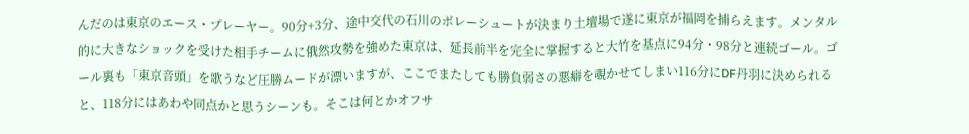んだのは東京のエース・プレーヤー。90分+3分、途中交代の石川のボレーシュートが決まり土壇場で遂に東京が福岡を捕らえます。メンタル的に大きなショックを受けた相手チームに俄然攻勢を強めた東京は、延長前半を完全に掌握すると大竹を基点に94分・98分と連続ゴール。ゴール裏も「東京音頭」を歌うなど圧勝ムードが漂いますが、ここでまたしても勝負弱さの悪癖を覗かせてしまい116分にDF丹羽に決められると、118分にはあわや同点かと思うシーンも。そこは何とかオフサ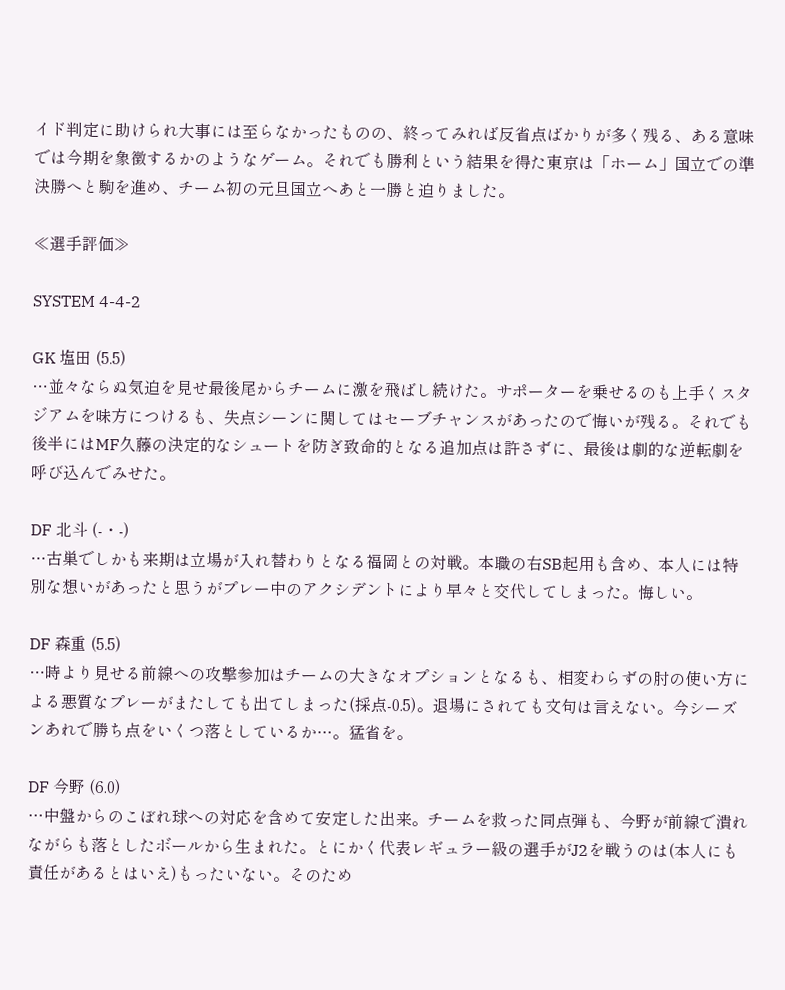イド判定に助けられ大事には至らなかったものの、終ってみれば反省点ばかりが多く残る、ある意味では今期を象徴するかのようなゲーム。それでも勝利という結果を得た東京は「ホーム」国立での準決勝へと駒を進め、チーム初の元旦国立へあと一勝と迫りました。

≪選手評価≫

SYSTEM 4-4-2

GK 塩田 (5.5)
…並々ならぬ気迫を見せ最後尾からチームに激を飛ばし続けた。サポーターを乗せるのも上手くスタジアムを味方につけるも、失点シーンに関してはセーブチャンスがあったので悔いが残る。それでも後半にはMF久藤の決定的なシュートを防ぎ致命的となる追加点は許さずに、最後は劇的な逆転劇を呼び込んでみせた。

DF 北斗 (-・-)
…古巣でしかも来期は立場が入れ替わりとなる福岡との対戦。本職の右SB起用も含め、本人には特別な想いがあったと思うがプレー中のアクシデントにより早々と交代してしまった。悔しい。

DF 森重 (5.5)
…時より見せる前線への攻撃参加はチームの大きなオプションとなるも、相変わらずの肘の使い方による悪質なプレーがまたしても出てしまった(採点-0.5)。退場にされても文句は言えない。今シーズンあれで勝ち点をいくつ落としているか…。猛省を。

DF 今野 (6.0)
…中盤からのこぼれ球への対応を含めて安定した出来。チームを救った同点弾も、今野が前線で潰れながらも落としたボールから生まれた。とにかく代表レギュラー級の選手がJ2を戦うのは(本人にも責任があるとはいえ)もったいない。そのため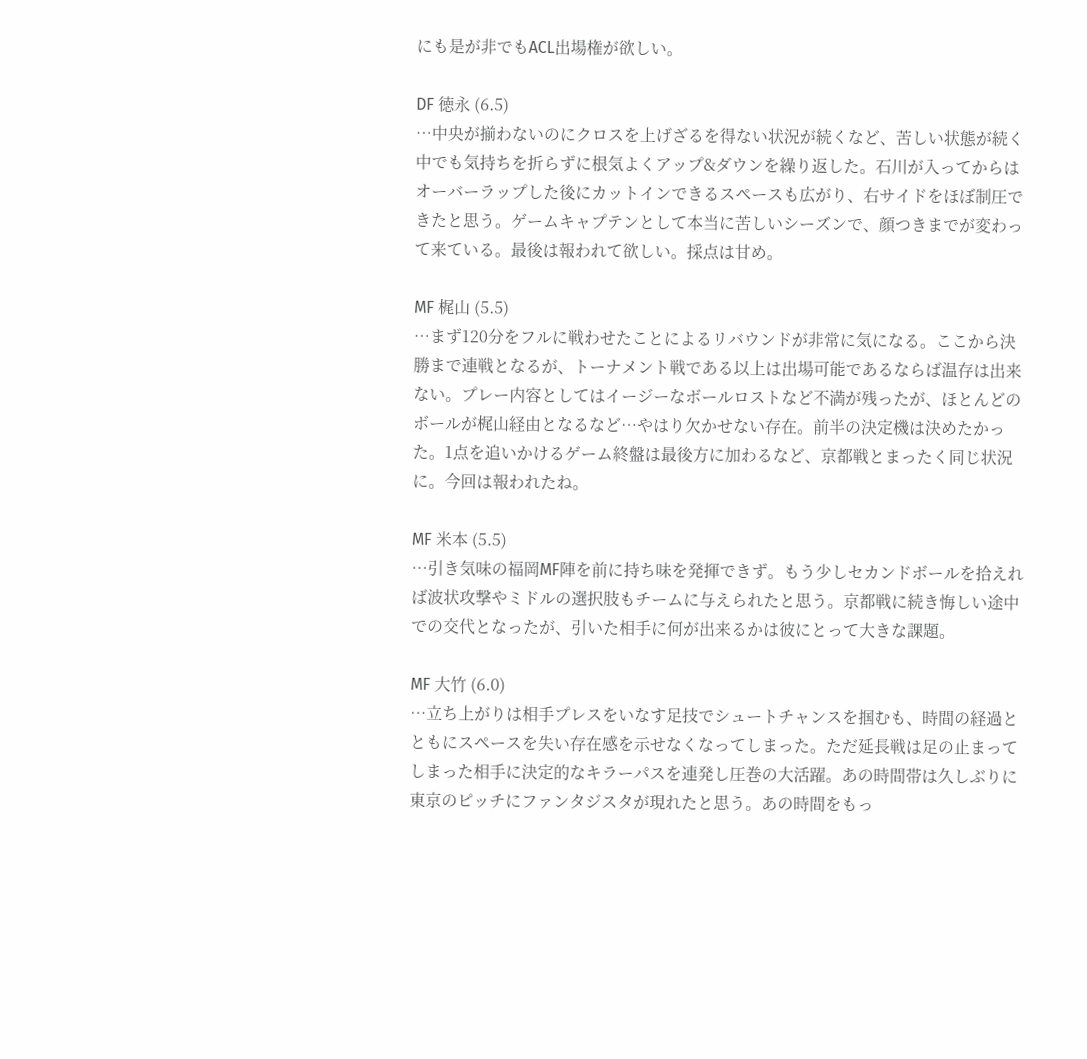にも是が非でもACL出場権が欲しい。

DF 徳永 (6.5)
…中央が揃わないのにクロスを上げざるを得ない状況が続くなど、苦しい状態が続く中でも気持ちを折らずに根気よくアップ&ダウンを繰り返した。石川が入ってからはオーバーラップした後にカットインできるスペースも広がり、右サイドをほぼ制圧できたと思う。ゲームキャプテンとして本当に苦しいシーズンで、顔つきまでが変わって来ている。最後は報われて欲しい。採点は甘め。

MF 梶山 (5.5)
…まず120分をフルに戦わせたことによるリバウンドが非常に気になる。ここから決勝まで連戦となるが、トーナメント戦である以上は出場可能であるならば温存は出来ない。プレー内容としてはイージーなボールロストなど不満が残ったが、ほとんどのボールが梶山経由となるなど…やはり欠かせない存在。前半の決定機は決めたかった。1点を追いかけるゲーム終盤は最後方に加わるなど、京都戦とまったく同じ状況に。今回は報われたね。

MF 米本 (5.5)
…引き気味の福岡MF陣を前に持ち味を発揮できず。もう少しセカンドボールを拾えれば波状攻撃やミドルの選択肢もチームに与えられたと思う。京都戦に続き悔しい途中での交代となったが、引いた相手に何が出来るかは彼にとって大きな課題。

MF 大竹 (6.0)
…立ち上がりは相手プレスをいなす足技でシュートチャンスを掴むも、時間の経過とともにスペースを失い存在感を示せなくなってしまった。ただ延長戦は足の止まってしまった相手に決定的なキラーパスを連発し圧巻の大活躍。あの時間帯は久しぶりに東京のピッチにファンタジスタが現れたと思う。あの時間をもっ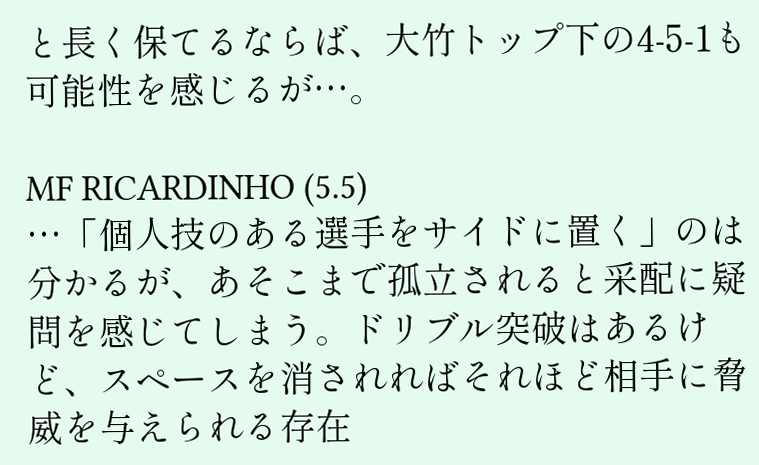と長く保てるならば、大竹トップ下の4-5-1も可能性を感じるが…。

MF RICARDINHO (5.5)
…「個人技のある選手をサイドに置く」のは分かるが、あそこまで孤立されると采配に疑問を感じてしまう。ドリブル突破はあるけど、スペースを消されればそれほど相手に脅威を与えられる存在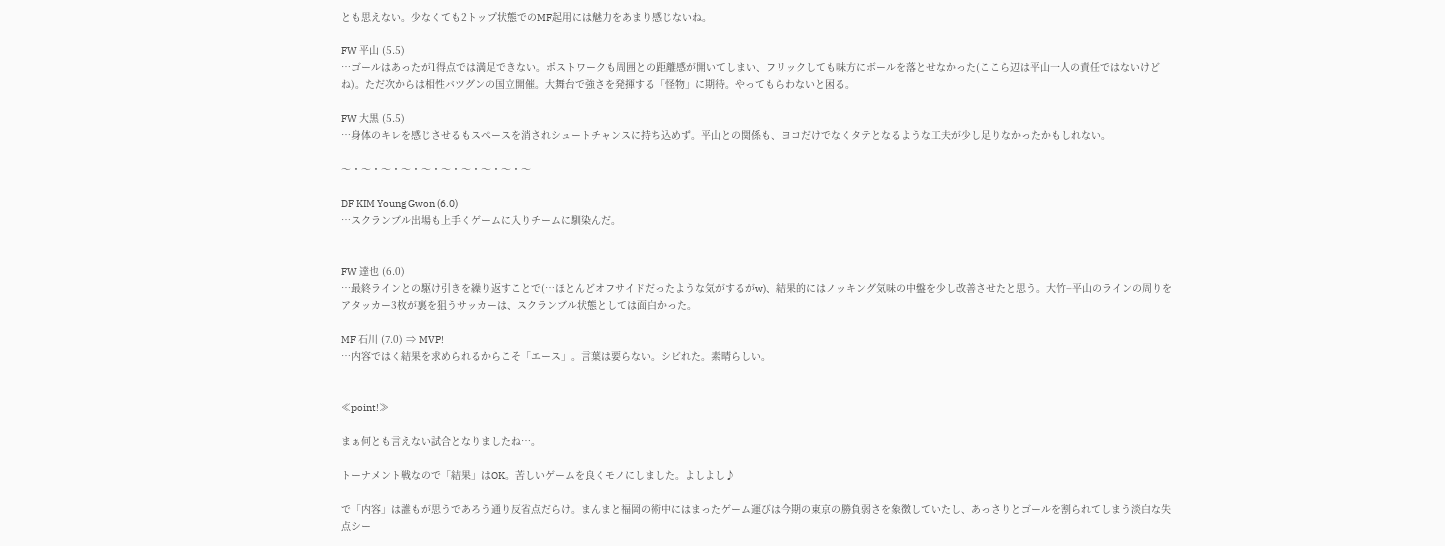とも思えない。少なくても2トップ状態でのMF起用には魅力をあまり感じないね。

FW 平山 (5.5)
…ゴールはあったが1得点では満足できない。ポストワークも周囲との距離感が開いてしまい、フリックしても味方にボールを落とせなかった(ここら辺は平山一人の責任ではないけどね)。ただ次からは相性バツグンの国立開催。大舞台で強さを発揮する「怪物」に期待。やってもらわないと困る。

FW 大黒 (5.5)
…身体のキレを感じさせるもスペースを消されシュートチャンスに持ち込めず。平山との関係も、ヨコだけでなくタテとなるような工夫が少し足りなかったかもしれない。

〜・〜・〜・〜・〜・〜・〜・〜・〜・〜

DF KIM Young Gwon (6.0)
…スクランブル出場も上手くゲームに入りチームに馴染んだ。


FW 達也 (6.0)
…最終ラインとの駆け引きを繰り返すことで(…ほとんどオフサイドだったような気がするがw)、結果的にはノッキング気味の中盤を少し改善させたと思う。大竹−平山のラインの周りをアタッカー3枚が裏を狙うサッカーは、スクランブル状態としては面白かった。

MF 石川 (7.0) ⇒ MVP!
…内容ではく結果を求められるからこそ「エース」。言葉は要らない。シビれた。素晴らしい。


≪point!≫

まぁ何とも言えない試合となりましたね…。

トーナメント戦なので「結果」はOK。苦しいゲームを良くモノにしました。よしよし♪

で「内容」は誰もが思うであろう通り反省点だらけ。まんまと福岡の術中にはまったゲーム運びは今期の東京の勝負弱さを象徴していたし、あっさりとゴールを割られてしまう淡白な失点シー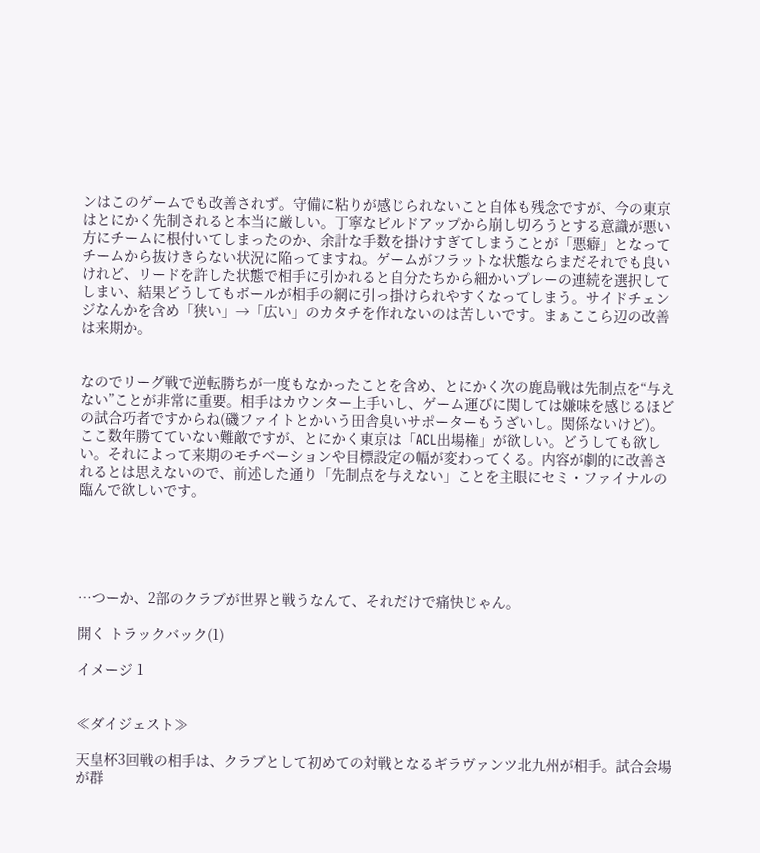ンはこのゲームでも改善されず。守備に粘りが感じられないこと自体も残念ですが、今の東京はとにかく先制されると本当に厳しい。丁寧なビルドアップから崩し切ろうとする意識が悪い方にチームに根付いてしまったのか、余計な手数を掛けすぎてしまうことが「悪癖」となってチームから抜けきらない状況に陥ってますね。ゲームがフラットな状態ならまだそれでも良いけれど、リードを許した状態で相手に引かれると自分たちから細かいプレーの連続を選択してしまい、結果どうしてもボールが相手の網に引っ掛けられやすくなってしまう。サイドチェンジなんかを含め「狭い」→「広い」のカタチを作れないのは苦しいです。まぁここら辺の改善は来期か。


なのでリーグ戦で逆転勝ちが一度もなかったことを含め、とにかく次の鹿島戦は先制点を“与えない”ことが非常に重要。相手はカウンター上手いし、ゲーム運びに関しては嫌味を感じるほどの試合巧者ですからね(磯ファイトとかいう田舎臭いサポーターもうざいし。関係ないけど)。ここ数年勝てていない難敵ですが、とにかく東京は「ACL出場権」が欲しい。どうしても欲しい。それによって来期のモチベーションや目標設定の幅が変わってくる。内容が劇的に改善されるとは思えないので、前述した通り「先制点を与えない」ことを主眼にセミ・ファイナルの臨んで欲しいです。





…つーか、2部のクラブが世界と戦うなんて、それだけで痛快じゃん。

開く トラックバック(1)

イメージ 1


≪ダイジェスト≫

天皇杯3回戦の相手は、クラブとして初めての対戦となるギラヴァンツ北九州が相手。試合会場が群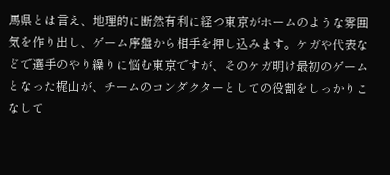馬県とは言え、地理的に断然有利に経つ東京がホームのような雰囲気を作り出し、ゲーム序盤から相手を押し込みます。ケガや代表などで選手のやり繰りに悩む東京ですが、そのケガ明け最初のゲームとなった梶山が、チームのコンダクターとしての役割をしっかりこなして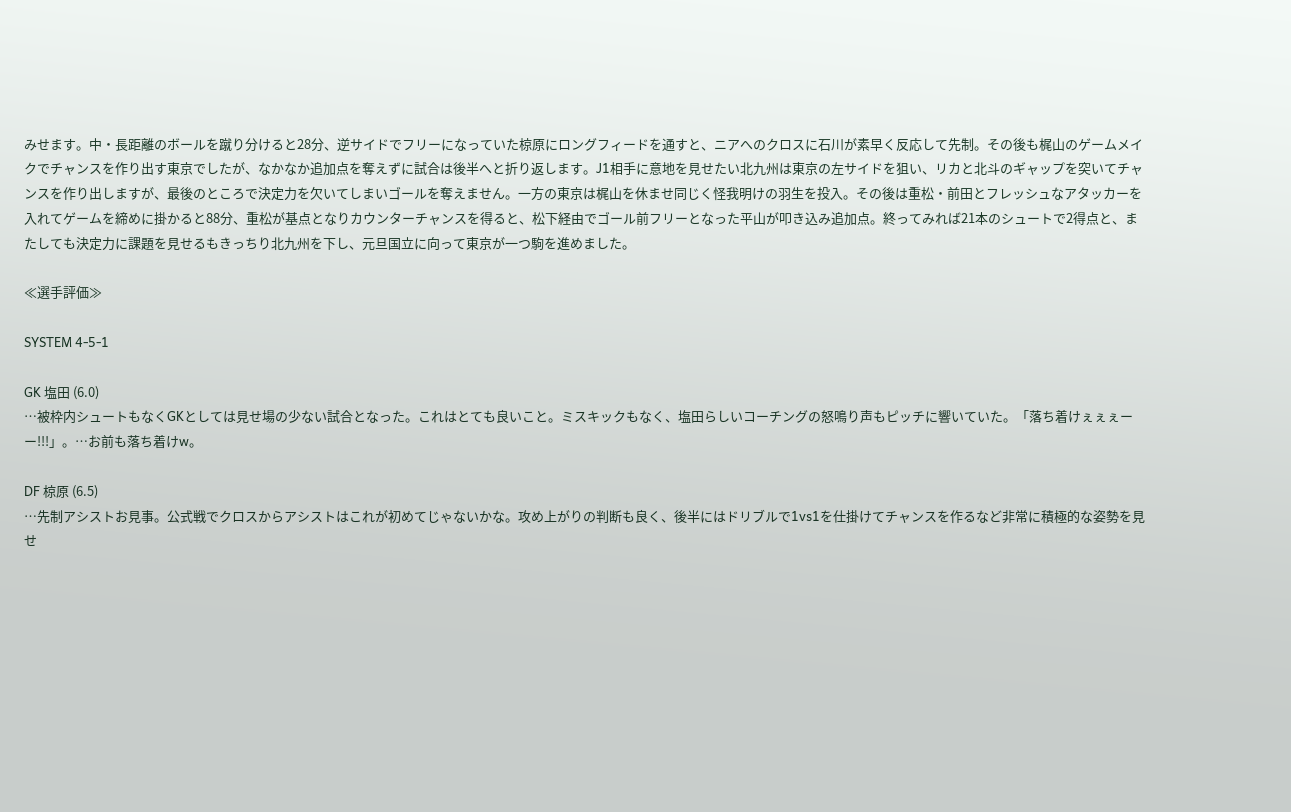みせます。中・長距離のボールを蹴り分けると28分、逆サイドでフリーになっていた椋原にロングフィードを通すと、ニアへのクロスに石川が素早く反応して先制。その後も梶山のゲームメイクでチャンスを作り出す東京でしたが、なかなか追加点を奪えずに試合は後半へと折り返します。J1相手に意地を見せたい北九州は東京の左サイドを狙い、リカと北斗のギャップを突いてチャンスを作り出しますが、最後のところで決定力を欠いてしまいゴールを奪えません。一方の東京は梶山を休ませ同じく怪我明けの羽生を投入。その後は重松・前田とフレッシュなアタッカーを入れてゲームを締めに掛かると88分、重松が基点となりカウンターチャンスを得ると、松下経由でゴール前フリーとなった平山が叩き込み追加点。終ってみれば21本のシュートで2得点と、またしても決定力に課題を見せるもきっちり北九州を下し、元旦国立に向って東京が一つ駒を進めました。

≪選手評価≫

SYSTEM 4-5-1

GK 塩田 (6.0)
…被枠内シュートもなくGKとしては見せ場の少ない試合となった。これはとても良いこと。ミスキックもなく、塩田らしいコーチングの怒鳴り声もピッチに響いていた。「落ち着けぇぇぇーー!!!」。…お前も落ち着けw。

DF 椋原 (6.5)
…先制アシストお見事。公式戦でクロスからアシストはこれが初めてじゃないかな。攻め上がりの判断も良く、後半にはドリブルで1vs1を仕掛けてチャンスを作るなど非常に積極的な姿勢を見せ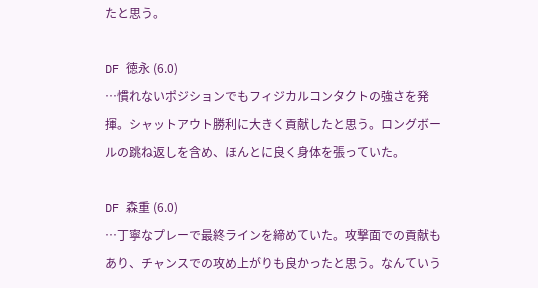たと思う。

DF 徳永 (6.0)
…慣れないポジションでもフィジカルコンタクトの強さを発揮。シャットアウト勝利に大きく貢献したと思う。ロングボールの跳ね返しを含め、ほんとに良く身体を張っていた。

DF 森重 (6.0)
…丁寧なプレーで最終ラインを締めていた。攻撃面での貢献もあり、チャンスでの攻め上がりも良かったと思う。なんていう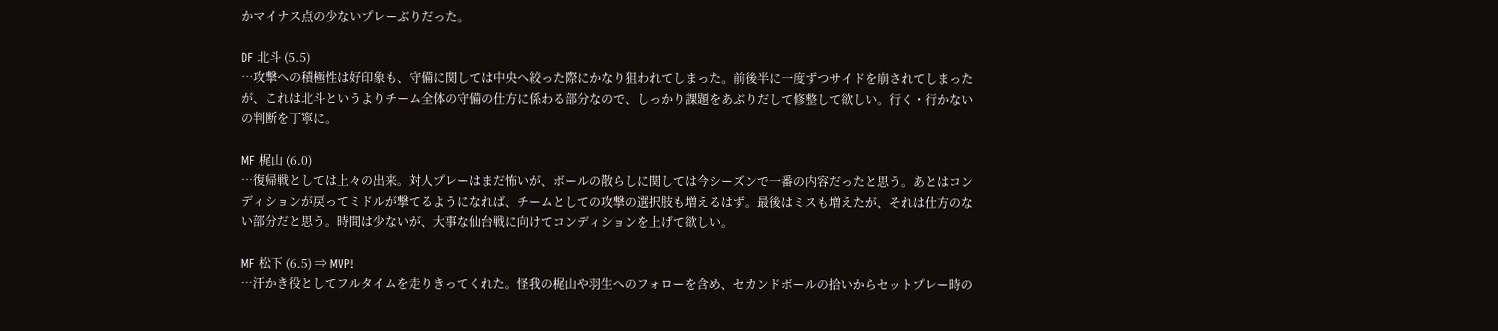かマイナス点の少ないプレーぶりだった。

DF 北斗 (5.5)
…攻撃への積極性は好印象も、守備に関しては中央へ絞った際にかなり狙われてしまった。前後半に一度ずつサイドを崩されてしまったが、これは北斗というよりチーム全体の守備の仕方に係わる部分なので、しっかり課題をあぶりだして修整して欲しい。行く・行かないの判断を丁寧に。

MF 梶山 (6.0)
…復帰戦としては上々の出来。対人プレーはまだ怖いが、ボールの散らしに関しては今シーズンで一番の内容だったと思う。あとはコンディションが戻ってミドルが撃てるようになれば、チームとしての攻撃の選択肢も増えるはず。最後はミスも増えたが、それは仕方のない部分だと思う。時間は少ないが、大事な仙台戦に向けてコンディションを上げて欲しい。

MF 松下 (6.5) ⇒ MVP!
…汗かき役としてフルタイムを走りきってくれた。怪我の梶山や羽生へのフォローを含め、セカンドボールの拾いからセットプレー時の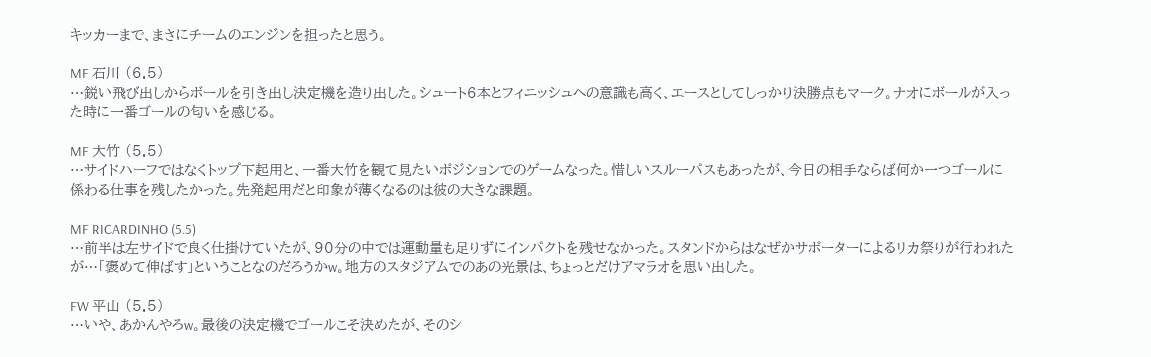キッカーまで、まさにチームのエンジンを担ったと思う。

MF 石川 (6.5)
…鋭い飛び出しからボールを引き出し決定機を造り出した。シュート6本とフィニッシュへの意識も高く、エースとしてしっかり決勝点もマーク。ナオにボールが入った時に一番ゴールの匂いを感じる。

MF 大竹 (5.5)
…サイドハーフではなくトップ下起用と、一番大竹を観て見たいポジションでのゲームなった。惜しいスルーパスもあったが、今日の相手ならば何か一つゴールに係わる仕事を残したかった。先発起用だと印象が薄くなるのは彼の大きな課題。

MF RICARDINHO (5.5)
…前半は左サイドで良く仕掛けていたが、90分の中では運動量も足りずにインパクトを残せなかった。スタンドからはなぜかサポーターによるリカ祭りが行われたが…「褒めて伸ばす」ということなのだろうかw。地方のスタジアムでのあの光景は、ちょっとだけアマラオを思い出した。

FW 平山 (5.5)
…いや、あかんやろw。最後の決定機でゴールこそ決めたが、そのシ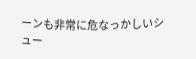ーンも非常に危なっかしいシュー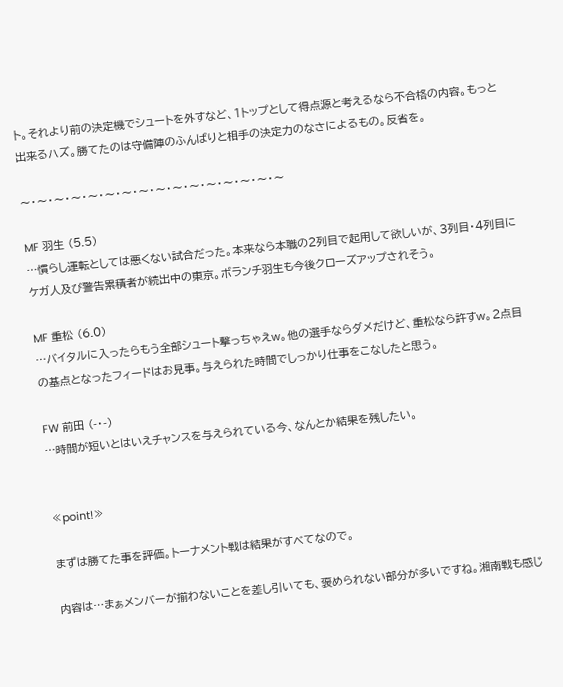ト。それより前の決定機でシュートを外すなど、1トップとして得点源と考えるなら不合格の内容。もっと出来るハズ。勝てたのは守備陣のふんばりと相手の決定力のなさによるもの。反省を。

〜・〜・〜・〜・〜・〜・〜・〜・〜・〜・〜・〜・〜・〜・〜・〜

MF 羽生 (5.5)
…慣らし運転としては悪くない試合だった。本来なら本職の2列目で起用して欲しいが、3列目・4列目にケガ人及び警告累積者が続出中の東京。ボランチ羽生も今後クローズアップされそう。

MF 重松 (6.0)
…バイタルに入ったらもう全部シュート撃っちゃえw。他の選手ならダメだけど、重松なら許すw。2点目の基点となったフィードはお見事。与えられた時間でしっかり仕事をこなしたと思う。

FW 前田 (-・-)
…時間が短いとはいえチャンスを与えられている今、なんとか結果を残したい。


≪point!≫

まずは勝てた事を評価。トーナメント戦は結果がすべてなので。

内容は…まぁメンバーが揃わないことを差し引いても、褒められない部分が多いですね。湘南戦も感じ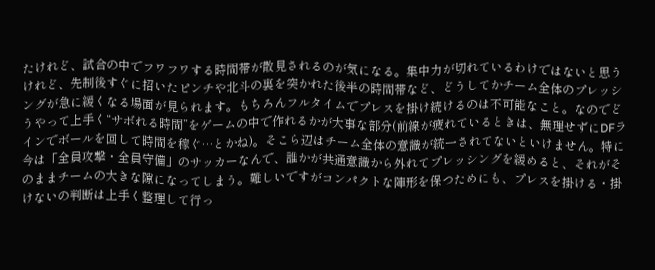たけれど、試合の中でフワフワする時間帯が散見されるのが気になる。集中力が切れているわけではないと思うけれど、先制後すぐに招いたピンチや北斗の裏を突かれた後半の時間帯など、どうしてかチーム全体のプレッシングが急に緩くなる場面が見られます。もちろんフルタイムでプレスを掛け続けるのは不可能なこと。なのでどうやって上手く“サボれる時間”をゲームの中で作れるかが大事な部分(前線が疲れているときは、無理せずにDFラインでボールを回して時間を稼ぐ…とかね)。そこら辺はチーム全体の意識が統一されてないといけません。特に今は「全員攻撃・全員守備」のサッカーなんで、誰かが共通意識から外れてプレッシングを緩めると、それがそのままチームの大きな隙になってしまう。難しいですがコンパクトな陣形を保つためにも、プレスを掛ける・掛けないの判断は上手く整理して行っ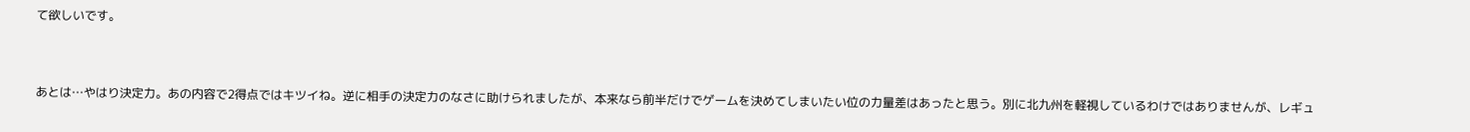て欲しいです。


あとは…やはり決定力。あの内容で2得点ではキツイね。逆に相手の決定力のなさに助けられましたが、本来なら前半だけでゲームを決めてしまいたい位の力量差はあったと思う。別に北九州を軽視しているわけではありませんが、レギュ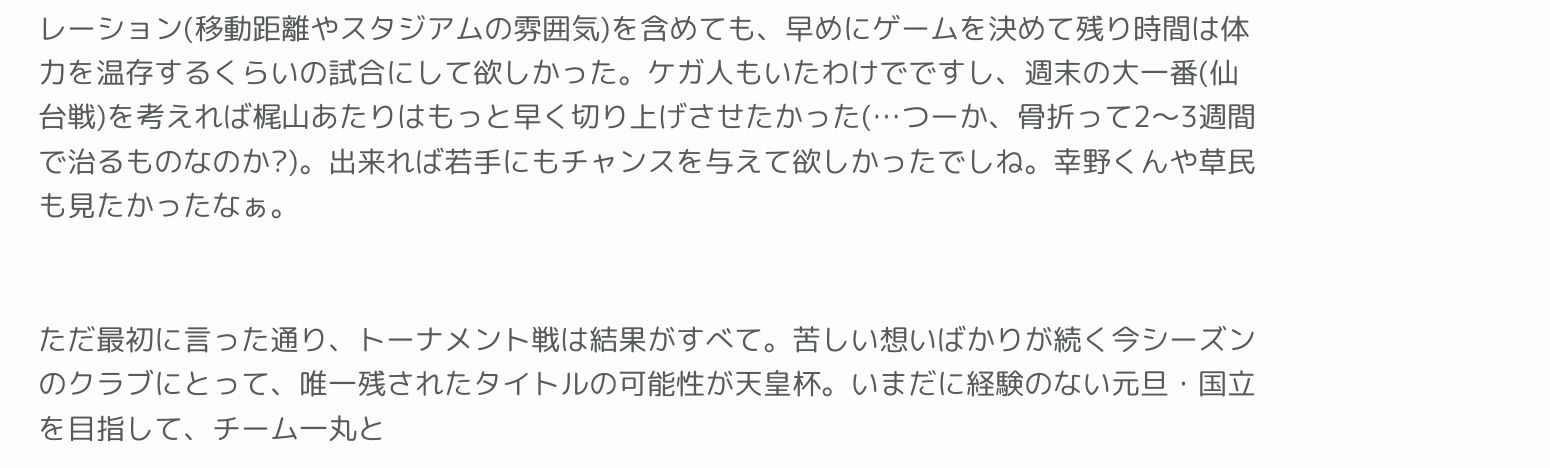レーション(移動距離やスタジアムの雰囲気)を含めても、早めにゲームを決めて残り時間は体力を温存するくらいの試合にして欲しかった。ケガ人もいたわけでですし、週末の大一番(仙台戦)を考えれば梶山あたりはもっと早く切り上げさせたかった(…つーか、骨折って2〜3週間で治るものなのか?)。出来れば若手にもチャンスを与えて欲しかったでしね。幸野くんや草民も見たかったなぁ。


ただ最初に言った通り、トーナメント戦は結果がすべて。苦しい想いばかりが続く今シーズンのクラブにとって、唯一残されたタイトルの可能性が天皇杯。いまだに経験のない元旦・国立を目指して、チーム一丸と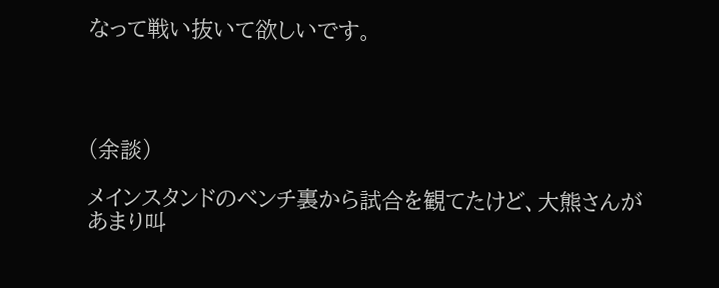なって戦い抜いて欲しいです。




(余談)

メインスタンドのベンチ裏から試合を観てたけど、大熊さんがあまり叫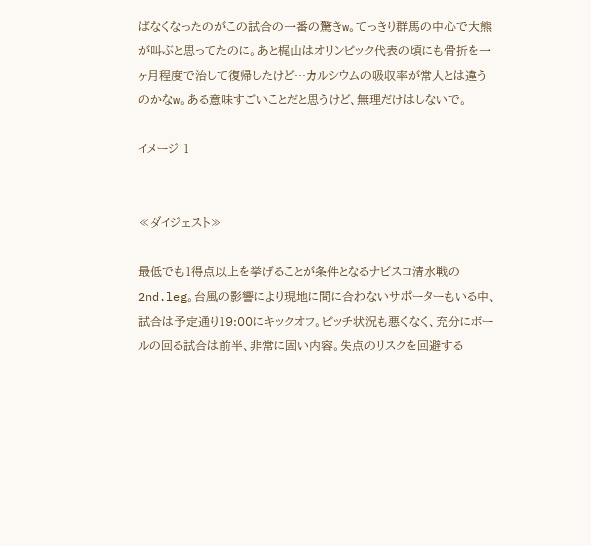ばなくなったのがこの試合の一番の驚きw。てっきり群馬の中心で大熊が叫ぶと思ってたのに。あと梶山はオリンピック代表の頃にも骨折を一ヶ月程度で治して復帰したけど…カルシウムの吸収率が常人とは違うのかなw。ある意味すごいことだと思うけど、無理だけはしないで。

イメージ 1


≪ダイジェスト≫

最低でも1得点以上を挙げることが条件となるナビスコ清水戦の2nd.leg。台風の影響により現地に間に合わないサポーターもいる中、試合は予定通り19:00にキックオフ。ピッチ状況も悪くなく、充分にボールの回る試合は前半、非常に固い内容。失点のリスクを回避する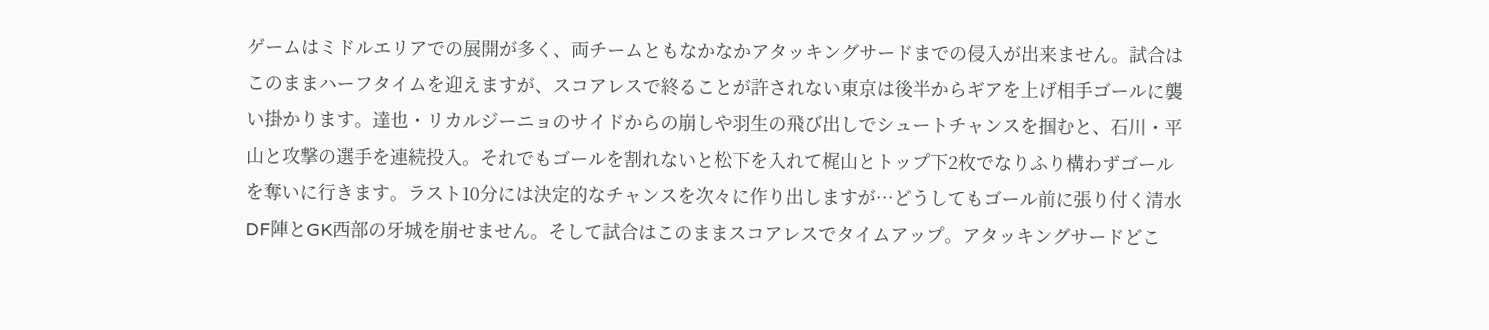ゲームはミドルエリアでの展開が多く、両チームともなかなかアタッキングサードまでの侵入が出来ません。試合はこのままハーフタイムを迎えますが、スコアレスで終ることが許されない東京は後半からギアを上げ相手ゴールに襲い掛かります。達也・リカルジーニョのサイドからの崩しや羽生の飛び出しでシュートチャンスを掴むと、石川・平山と攻撃の選手を連続投入。それでもゴールを割れないと松下を入れて梶山とトップ下2枚でなりふり構わずゴールを奪いに行きます。ラスト10分には決定的なチャンスを次々に作り出しますが…どうしてもゴール前に張り付く清水DF陣とGK西部の牙城を崩せません。そして試合はこのままスコアレスでタイムアップ。アタッキングサードどこ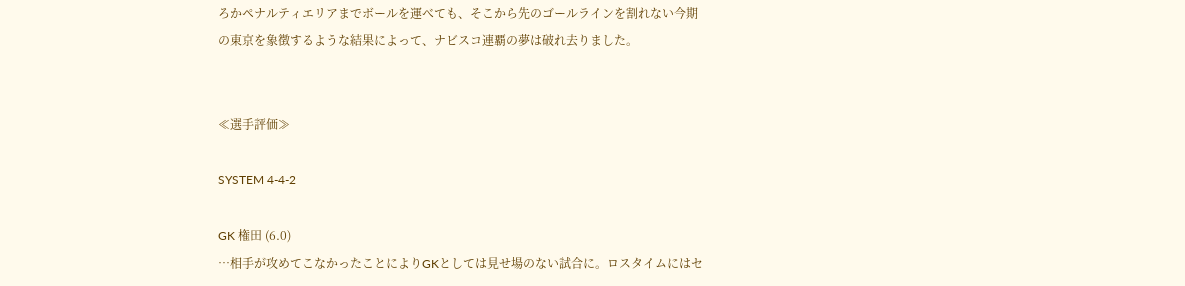ろかペナルティエリアまでボールを運べても、そこから先のゴールラインを割れない今期の東京を象徴するような結果によって、ナビスコ連覇の夢は破れ去りました。


≪選手評価≫

SYSTEM 4-4-2

GK 権田 (6.0)
…相手が攻めてこなかったことによりGKとしては見せ場のない試合に。ロスタイムにはセ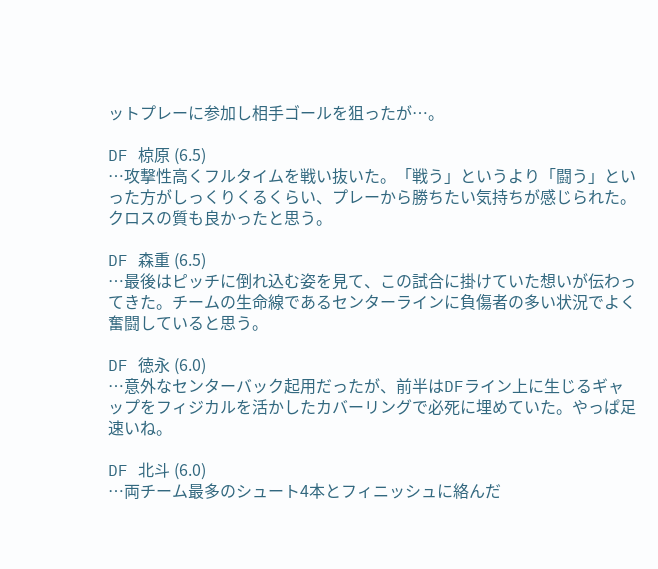ットプレーに参加し相手ゴールを狙ったが…。

DF 椋原 (6.5)
…攻撃性高くフルタイムを戦い抜いた。「戦う」というより「闘う」といった方がしっくりくるくらい、プレーから勝ちたい気持ちが感じられた。クロスの質も良かったと思う。

DF 森重 (6.5)
…最後はピッチに倒れ込む姿を見て、この試合に掛けていた想いが伝わってきた。チームの生命線であるセンターラインに負傷者の多い状況でよく奮闘していると思う。

DF 徳永 (6.0)
…意外なセンターバック起用だったが、前半はDFライン上に生じるギャップをフィジカルを活かしたカバーリングで必死に埋めていた。やっぱ足速いね。

DF 北斗 (6.0)
…両チーム最多のシュート4本とフィニッシュに絡んだ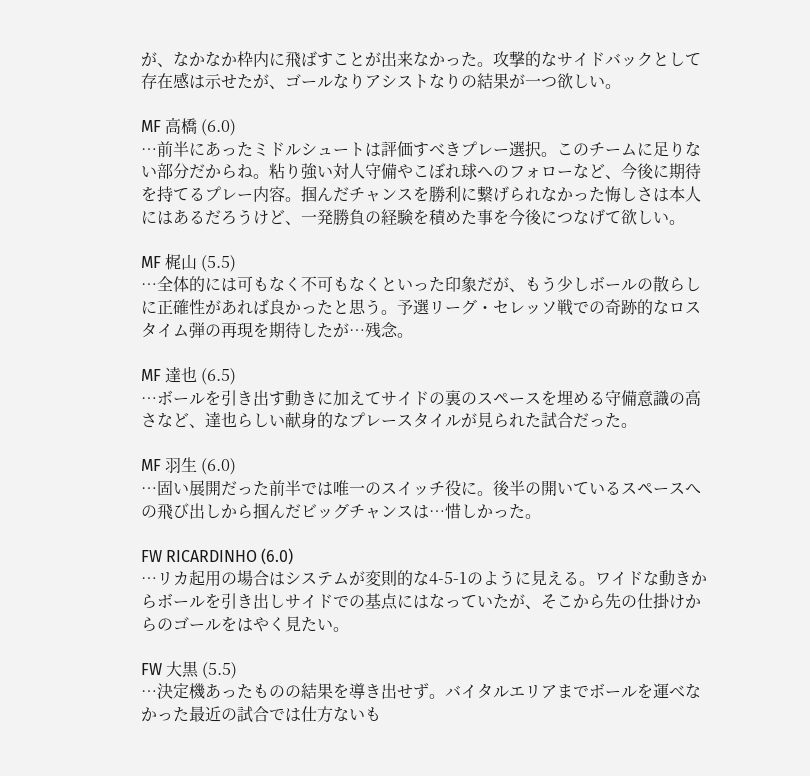が、なかなか枠内に飛ばすことが出来なかった。攻撃的なサイドバックとして存在感は示せたが、ゴールなりアシストなりの結果が一つ欲しい。

MF 高橋 (6.0)
…前半にあったミドルシュートは評価すべきプレー選択。このチームに足りない部分だからね。粘り強い対人守備やこぼれ球へのフォローなど、今後に期待を持てるプレー内容。掴んだチャンスを勝利に繋げられなかった悔しさは本人にはあるだろうけど、一発勝負の経験を積めた事を今後につなげて欲しい。

MF 梶山 (5.5)
…全体的には可もなく不可もなくといった印象だが、もう少しボールの散らしに正確性があれば良かったと思う。予選リーグ・セレッソ戦での奇跡的なロスタイム弾の再現を期待したが…残念。

MF 達也 (6.5)
…ボールを引き出す動きに加えてサイドの裏のスペースを埋める守備意識の高さなど、達也らしい献身的なプレースタイルが見られた試合だった。

MF 羽生 (6.0)
…固い展開だった前半では唯一のスイッチ役に。後半の開いているスペースへの飛び出しから掴んだビッグチャンスは…惜しかった。

FW RICARDINHO (6.0)
…リカ起用の場合はシステムが変則的な4-5-1のように見える。ワイドな動きからボールを引き出しサイドでの基点にはなっていたが、そこから先の仕掛けからのゴールをはやく見たい。

FW 大黒 (5.5)
…決定機あったものの結果を導き出せず。バイタルエリアまでボールを運べなかった最近の試合では仕方ないも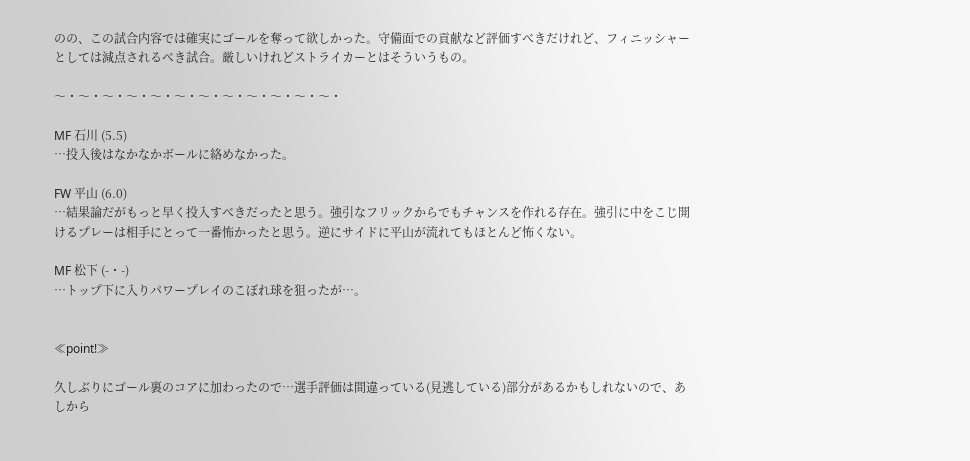のの、この試合内容では確実にゴールを奪って欲しかった。守備面での貢献など評価すべきだけれど、フィニッシャーとしては減点されるべき試合。厳しいけれどストライカーとはそういうもの。

〜・〜・〜・〜・〜・〜・〜・〜・〜・〜・〜・〜・

MF 石川 (5.5)
…投入後はなかなかボールに絡めなかった。

FW 平山 (6.0)
…結果論だがもっと早く投入すべきだったと思う。強引なフリックからでもチャンスを作れる存在。強引に中をこじ開けるプレーは相手にとって一番怖かったと思う。逆にサイドに平山が流れてもほとんど怖くない。

MF 松下 (-・-)
…トップ下に入りパワープレイのこぼれ球を狙ったが…。


≪point!≫

久しぶりにゴール裏のコアに加わったので…選手評価は間違っている(見逃している)部分があるかもしれないので、あしから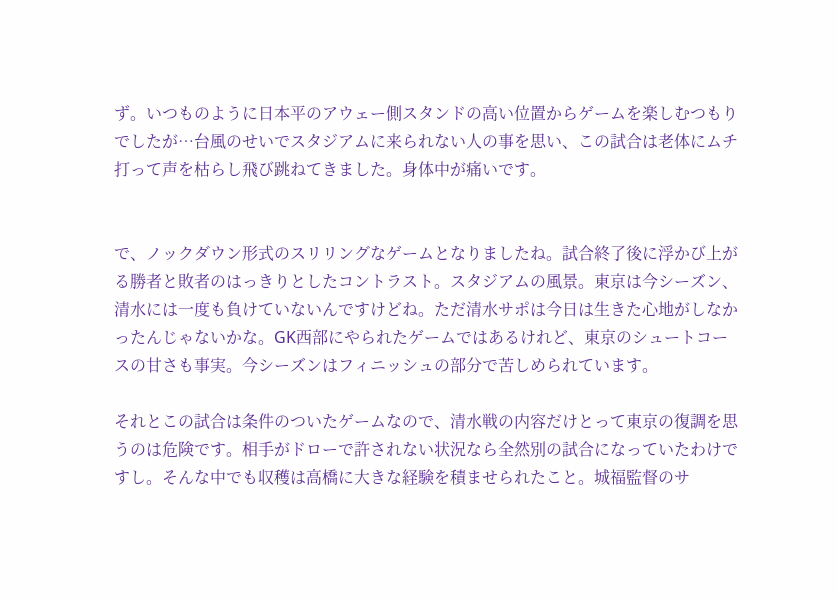ず。いつものように日本平のアウェー側スタンドの高い位置からゲームを楽しむつもりでしたが…台風のせいでスタジアムに来られない人の事を思い、この試合は老体にムチ打って声を枯らし飛び跳ねてきました。身体中が痛いです。


で、ノックダウン形式のスリリングなゲームとなりましたね。試合終了後に浮かび上がる勝者と敗者のはっきりとしたコントラスト。スタジアムの風景。東京は今シーズン、清水には一度も負けていないんですけどね。ただ清水サポは今日は生きた心地がしなかったんじゃないかな。GK西部にやられたゲームではあるけれど、東京のシュートコースの甘さも事実。今シーズンはフィニッシュの部分で苦しめられています。

それとこの試合は条件のついたゲームなので、清水戦の内容だけとって東京の復調を思うのは危険です。相手がドローで許されない状況なら全然別の試合になっていたわけですし。そんな中でも収穫は高橋に大きな経験を積ませられたこと。城福監督のサ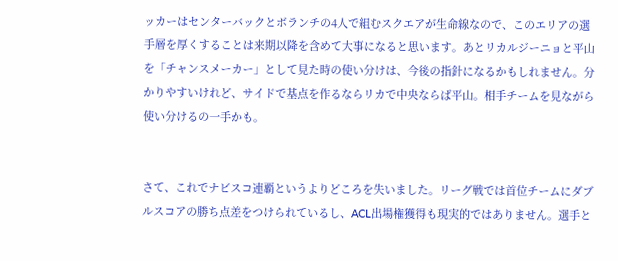ッカーはセンターバックとボランチの4人で組むスクエアが生命線なので、このエリアの選手層を厚くすることは来期以降を含めて大事になると思います。あとリカルジーニョと平山を「チャンスメーカー」として見た時の使い分けは、今後の指針になるかもしれません。分かりやすいけれど、サイドで基点を作るならリカで中央ならば平山。相手チームを見ながら使い分けるの一手かも。


さて、これでナビスコ連覇というよりどころを失いました。リーグ戦では首位チームにダブルスコアの勝ち点差をつけられているし、ACL出場権獲得も現実的ではありません。選手と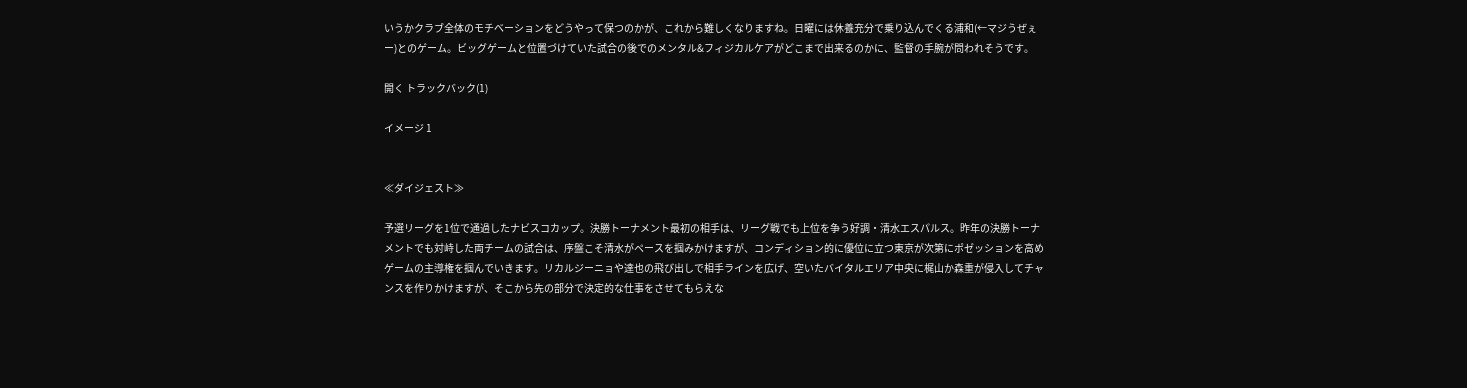いうかクラブ全体のモチベーションをどうやって保つのかが、これから難しくなりますね。日曜には休養充分で乗り込んでくる浦和(←マジうぜぇー)とのゲーム。ビッグゲームと位置づけていた試合の後でのメンタル&フィジカルケアがどこまで出来るのかに、監督の手腕が問われそうです。

開く トラックバック(1)

イメージ 1


≪ダイジェスト≫

予選リーグを1位で通過したナビスコカップ。決勝トーナメント最初の相手は、リーグ戦でも上位を争う好調・清水エスパルス。昨年の決勝トーナメントでも対峙した両チームの試合は、序盤こそ清水がペースを掴みかけますが、コンディション的に優位に立つ東京が次第にポゼッションを高めゲームの主導権を掴んでいきます。リカルジーニョや達也の飛び出しで相手ラインを広げ、空いたバイタルエリア中央に梶山か森重が侵入してチャンスを作りかけますが、そこから先の部分で決定的な仕事をさせてもらえな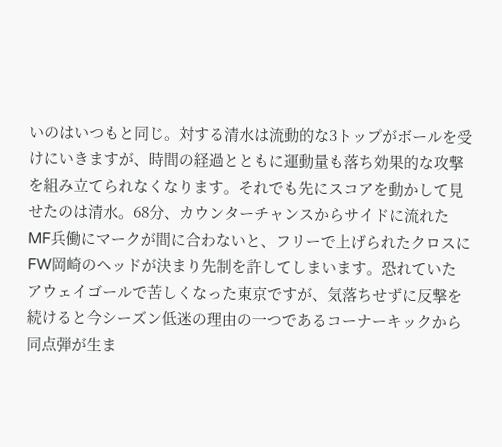いのはいつもと同じ。対する清水は流動的な3トップがボールを受けにいきますが、時間の経過とともに運動量も落ち効果的な攻撃を組み立てられなくなります。それでも先にスコアを動かして見せたのは清水。68分、カウンターチャンスからサイドに流れたMF兵働にマークが間に合わないと、フリーで上げられたクロスにFW岡崎のヘッドが決まり先制を許してしまいます。恐れていたアウェイゴールで苦しくなった東京ですが、気落ちせずに反撃を続けると今シーズン低迷の理由の一つであるコーナーキックから同点弾が生ま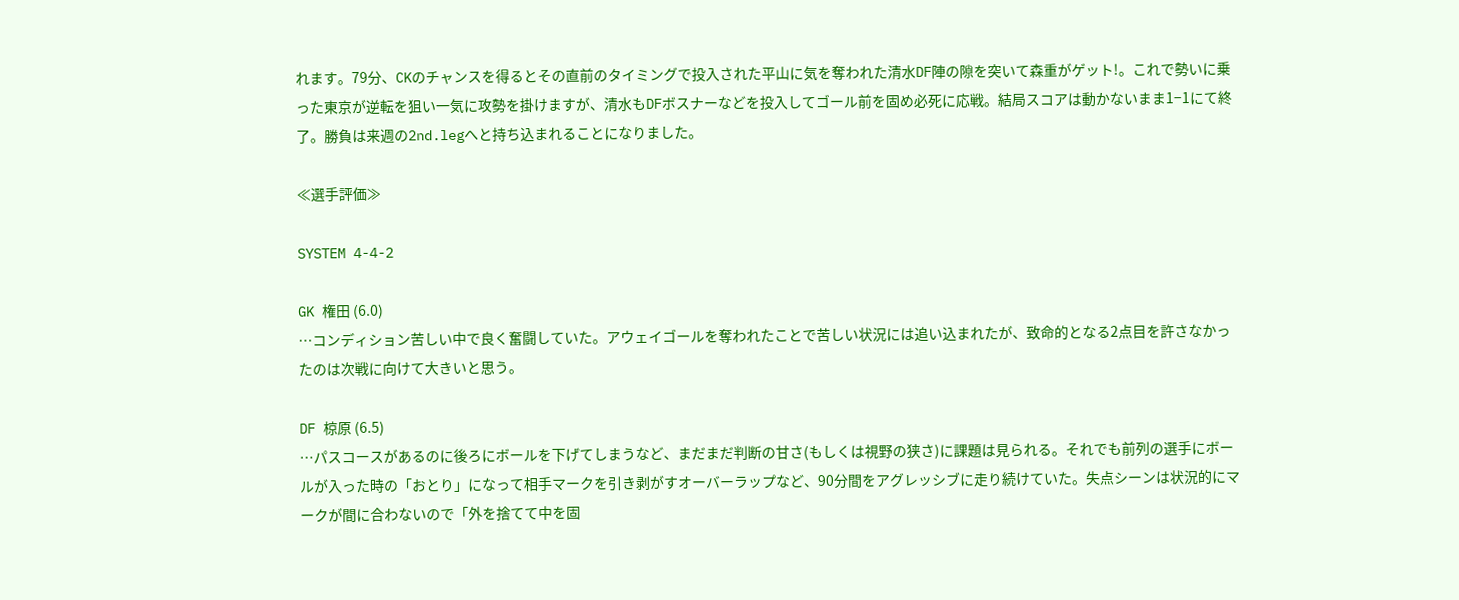れます。79分、CKのチャンスを得るとその直前のタイミングで投入された平山に気を奪われた清水DF陣の隙を突いて森重がゲット!。これで勢いに乗った東京が逆転を狙い一気に攻勢を掛けますが、清水もDFボスナーなどを投入してゴール前を固め必死に応戦。結局スコアは動かないまま1−1にて終了。勝負は来週の2nd.legへと持ち込まれることになりました。

≪選手評価≫

SYSTEM 4-4-2

GK 権田 (6.0)
…コンディション苦しい中で良く奮闘していた。アウェイゴールを奪われたことで苦しい状況には追い込まれたが、致命的となる2点目を許さなかったのは次戦に向けて大きいと思う。

DF 椋原 (6.5)
…パスコースがあるのに後ろにボールを下げてしまうなど、まだまだ判断の甘さ(もしくは視野の狭さ)に課題は見られる。それでも前列の選手にボールが入った時の「おとり」になって相手マークを引き剥がすオーバーラップなど、90分間をアグレッシブに走り続けていた。失点シーンは状況的にマークが間に合わないので「外を捨てて中を固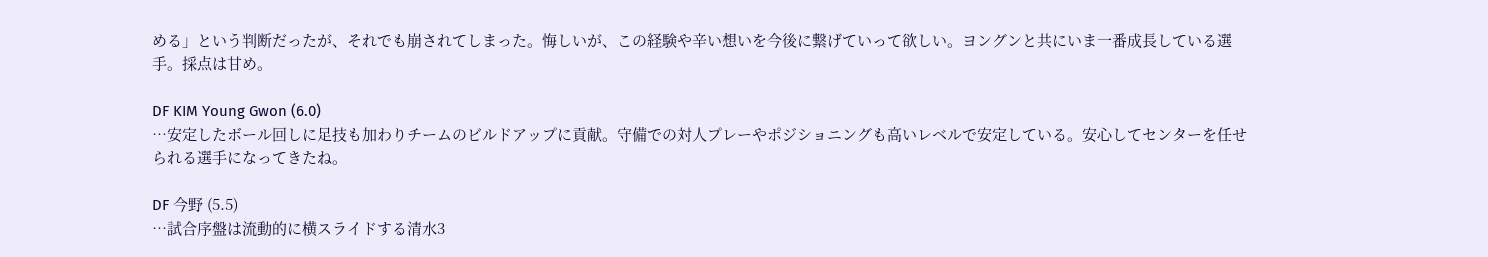める」という判断だったが、それでも崩されてしまった。悔しいが、この経験や辛い想いを今後に繋げていって欲しい。ヨングンと共にいま一番成長している選手。採点は甘め。

DF KIM Young Gwon (6.0)
…安定したボール回しに足技も加わりチームのビルドアップに貢献。守備での対人プレーやポジショニングも高いレベルで安定している。安心してセンターを任せられる選手になってきたね。

DF 今野 (5.5)
…試合序盤は流動的に横スライドする清水3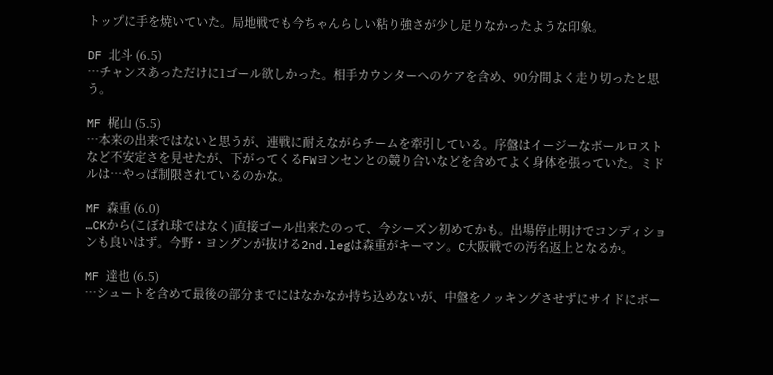トップに手を焼いていた。局地戦でも今ちゃんらしい粘り強さが少し足りなかったような印象。

DF 北斗 (6.5)
…チャンスあっただけに1ゴール欲しかった。相手カウンターへのケアを含め、90分間よく走り切ったと思う。

MF 梶山 (5.5)
…本来の出来ではないと思うが、連戦に耐えながらチームを牽引している。序盤はイージーなボールロストなど不安定さを見せたが、下がってくるFWヨンセンとの競り合いなどを含めてよく身体を張っていた。ミドルは…やっぱ制限されているのかな。

MF 森重 (6.0)
…CKから(こぼれ球ではなく)直接ゴール出来たのって、今シーズン初めてかも。出場停止明けでコンディションも良いはず。今野・ヨングンが抜ける2nd.legは森重がキーマン。C大阪戦での汚名返上となるか。

MF 達也 (6.5)
…シュートを含めて最後の部分までにはなかなか持ち込めないが、中盤をノッキングさせずにサイドにボー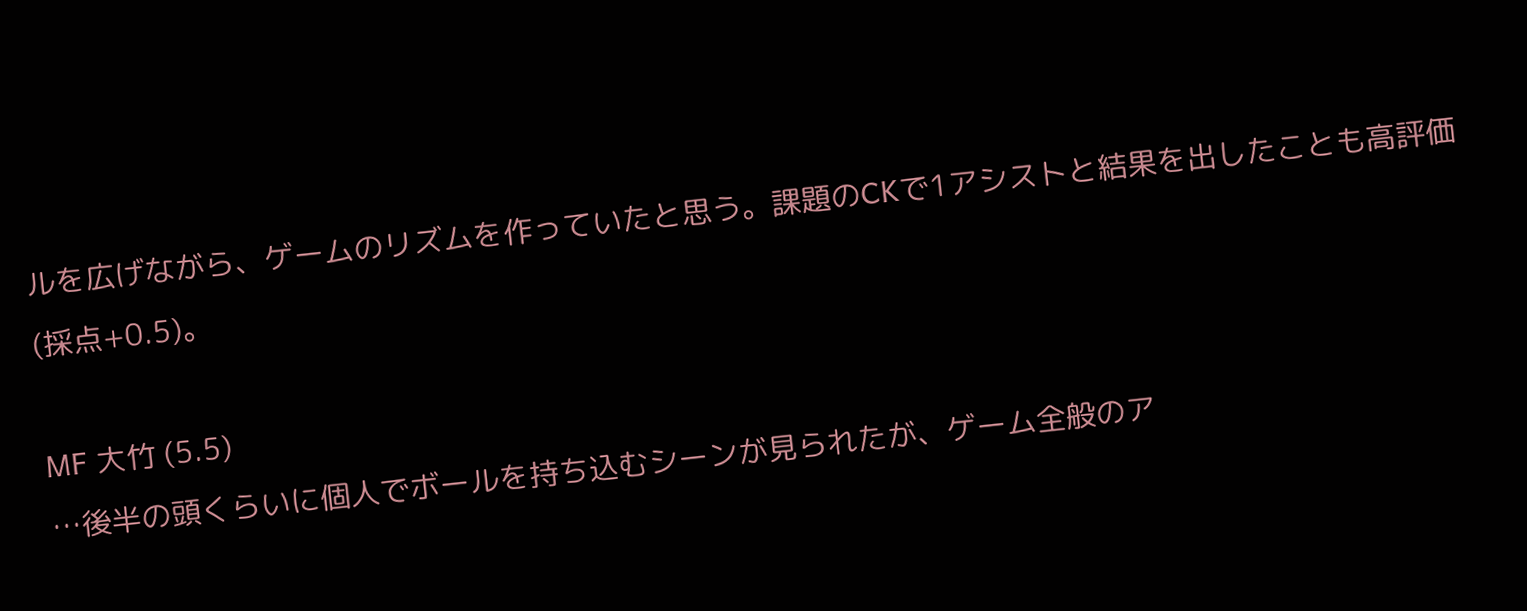ルを広げながら、ゲームのリズムを作っていたと思う。課題のCKで1アシストと結果を出したことも高評価(採点+0.5)。

MF 大竹 (5.5)
…後半の頭くらいに個人でボールを持ち込むシーンが見られたが、ゲーム全般のア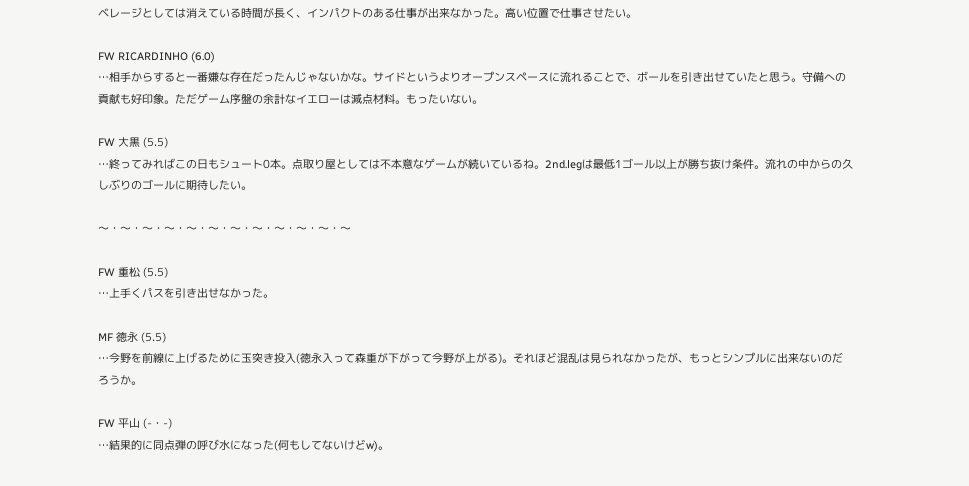ベレージとしては消えている時間が長く、インパクトのある仕事が出来なかった。高い位置で仕事させたい。

FW RICARDINHO (6.0)
…相手からすると一番嫌な存在だったんじゃないかな。サイドというよりオープンスペースに流れることで、ボールを引き出せていたと思う。守備への貢献も好印象。ただゲーム序盤の余計なイエローは減点材料。もったいない。

FW 大黒 (5.5)
…終ってみればこの日もシュート0本。点取り屋としては不本意なゲームが続いているね。2nd.legは最低1ゴール以上が勝ち抜け条件。流れの中からの久しぶりのゴールに期待したい。

〜・〜・〜・〜・〜・〜・〜・〜・〜・〜・〜・〜

FW 重松 (5.5)
…上手くパスを引き出せなかった。

MF 徳永 (5.5)
…今野を前線に上げるために玉突き投入(徳永入って森重が下がって今野が上がる)。それほど混乱は見られなかったが、もっとシンプルに出来ないのだろうか。

FW 平山 (-・-)
…結果的に同点弾の呼び水になった(何もしてないけどw)。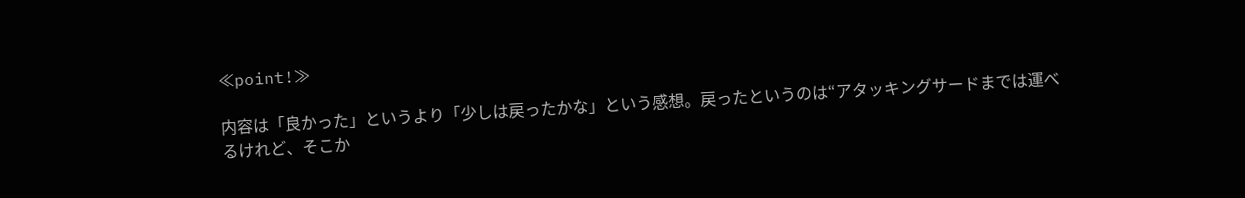≪point!≫

内容は「良かった」というより「少しは戻ったかな」という感想。戻ったというのは“アタッキングサードまでは運べるけれど、そこか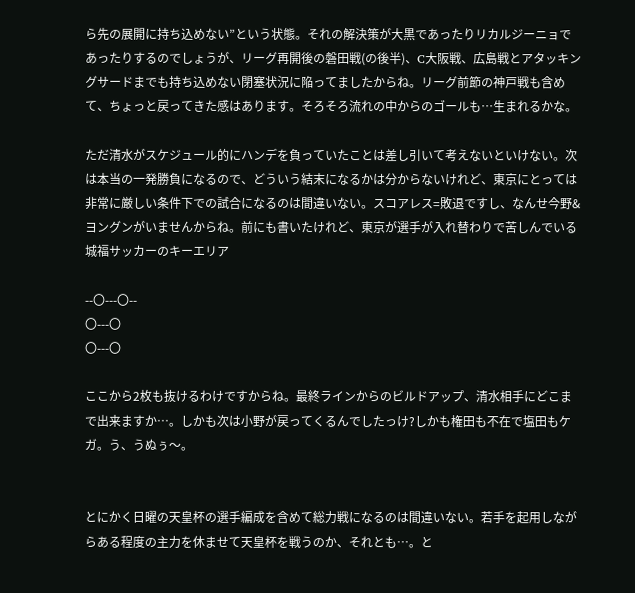ら先の展開に持ち込めない”という状態。それの解決策が大黒であったりリカルジーニョであったりするのでしょうが、リーグ再開後の磐田戦(の後半)、C大阪戦、広島戦とアタッキングサードまでも持ち込めない閉塞状況に陥ってましたからね。リーグ前節の神戸戦も含めて、ちょっと戻ってきた感はあります。そろそろ流れの中からのゴールも…生まれるかな。

ただ清水がスケジュール的にハンデを負っていたことは差し引いて考えないといけない。次は本当の一発勝負になるので、どういう結末になるかは分からないけれど、東京にとっては非常に厳しい条件下での試合になるのは間違いない。スコアレス=敗退ですし、なんせ今野&ヨングンがいませんからね。前にも書いたけれど、東京が選手が入れ替わりで苦しんでいる城福サッカーのキーエリア

--〇---〇--
〇---〇
〇---〇

ここから2枚も抜けるわけですからね。最終ラインからのビルドアップ、清水相手にどこまで出来ますか…。しかも次は小野が戻ってくるんでしたっけ?しかも権田も不在で塩田もケガ。う、うぬぅ〜。


とにかく日曜の天皇杯の選手編成を含めて総力戦になるのは間違いない。若手を起用しながらある程度の主力を休ませて天皇杯を戦うのか、それとも…。と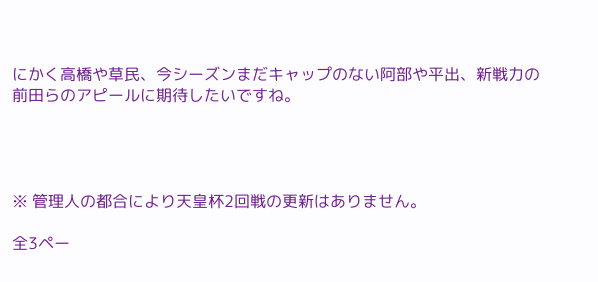にかく高橋や草民、今シーズンまだキャップのない阿部や平出、新戦力の前田らのアピールに期待したいですね。




※ 管理人の都合により天皇杯2回戦の更新はありません。

全3ペー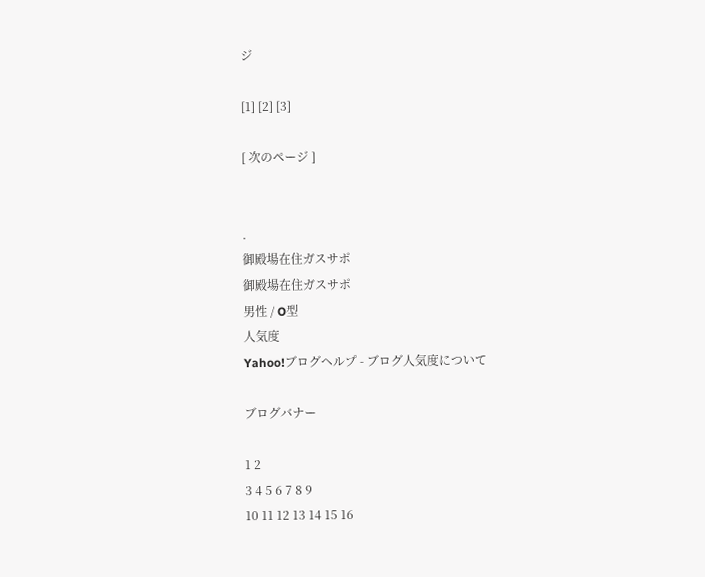ジ

[1] [2] [3]

[ 次のページ ]


.
御殿場在住ガスサポ
御殿場在住ガスサポ
男性 / O型
人気度
Yahoo!ブログヘルプ - ブログ人気度について

ブログバナー

1 2
3 4 5 6 7 8 9
10 11 12 13 14 15 16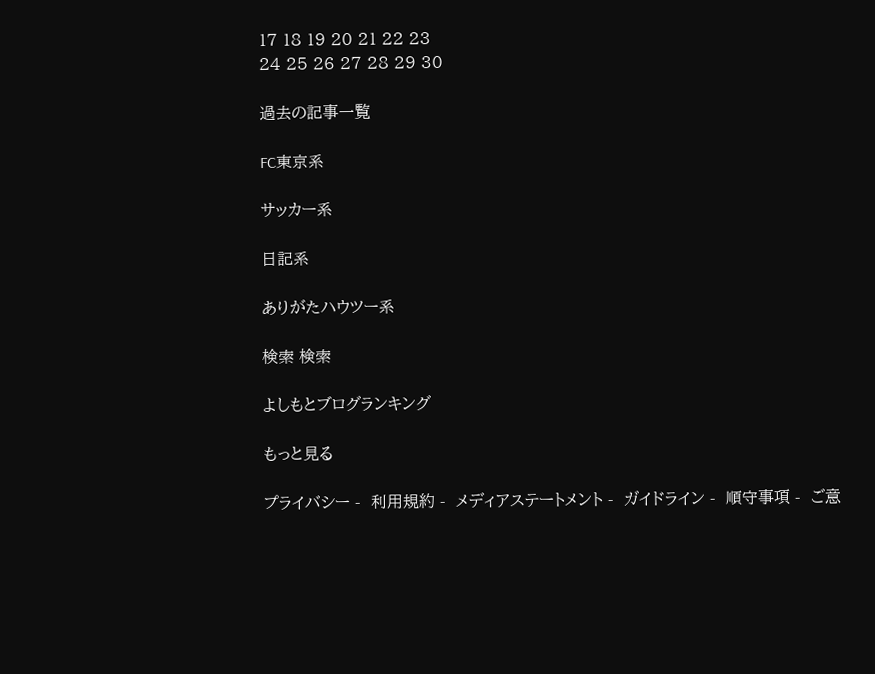17 18 19 20 21 22 23
24 25 26 27 28 29 30

過去の記事一覧

FC東京系

サッカー系

日記系

ありがたハウツー系

検索 検索

よしもとブログランキング

もっと見る

プライバシー -  利用規約 -  メディアステートメント -  ガイドライン -  順守事項 -  ご意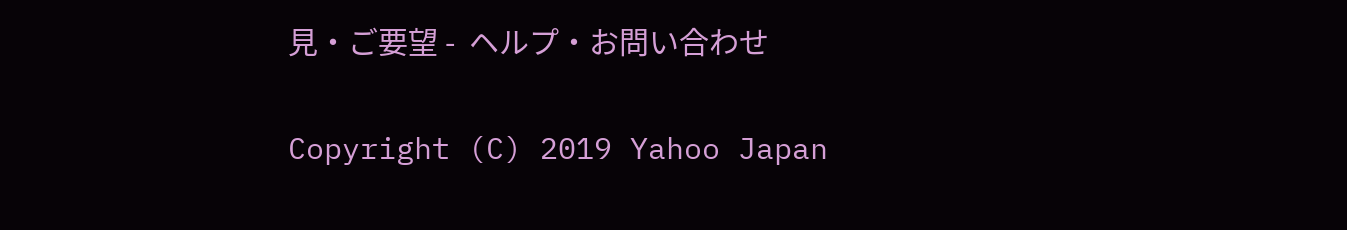見・ご要望 -  ヘルプ・お問い合わせ

Copyright (C) 2019 Yahoo Japan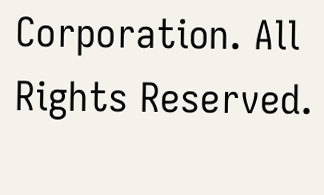Corporation. All Rights Reserved.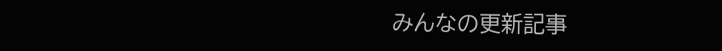みんなの更新記事